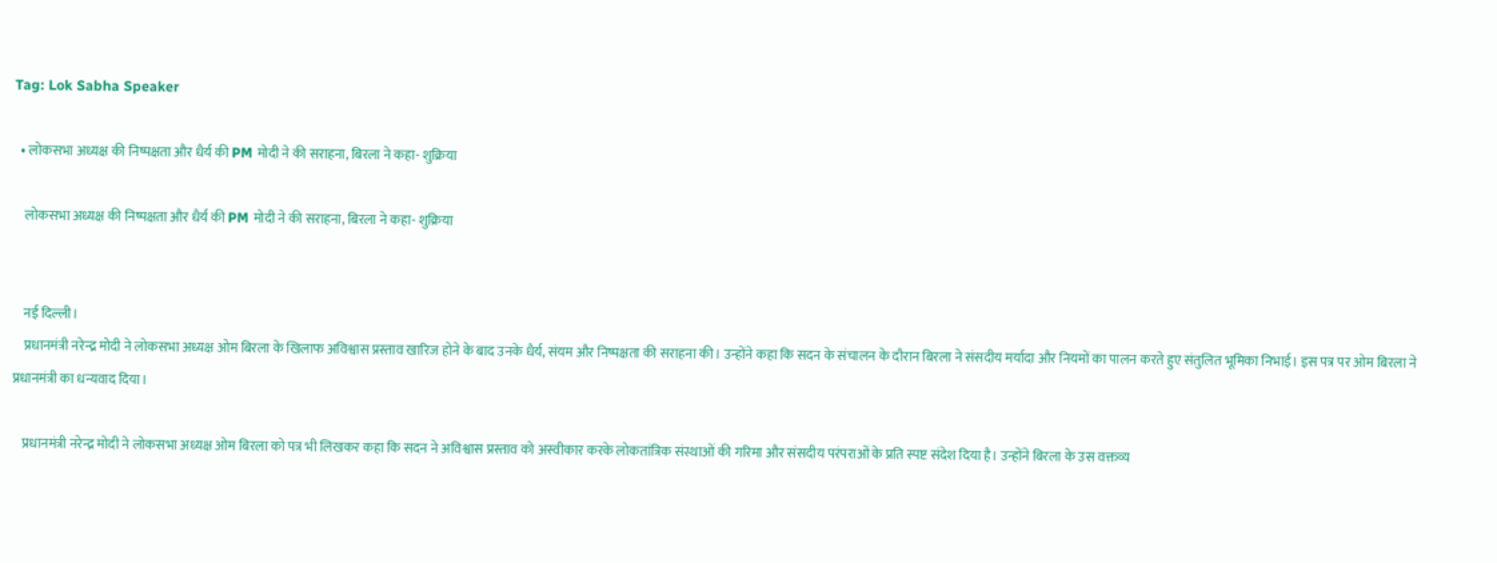Tag: Lok Sabha Speaker

  • लोकसभा अध्यक्ष की निष्पक्षता और धैर्य की PM मोदी ने की सराहना, बिरला ने कहा- शुक्रिया

    लोकसभा अध्यक्ष की निष्पक्षता और धैर्य की PM मोदी ने की सराहना, बिरला ने कहा- शुक्रिया


    नई दिल्ली।
    प्रधानमंत्री नरेन्द्र मोदी ने लोकसभा अध्यक्ष ओम बिरला के खिलाफ अविश्वास प्रस्ताव खारिज होने के बाद उनके धैर्य, संयम और निष्पक्षता की सराहना की। उन्होंने कहा कि सदन के संचालन के दौरान बिरला ने संसदीय मर्यादा और नियमों का पालन करते हुए संतुलित भूमिका निभाई। इस पत्र पर ओम बिरला ने प्रधानमंत्री का धन्यवाद दिया।

    प्रधानमंत्री नरेन्द्र मोदी ने लोकसभा अध्यक्ष ओम बिरला को पत्र भी लिखकर कहा कि सदन ने अविश्वास प्रस्ताव को अस्वीकार करके लोकतांत्रिक संस्थाओं की गरिमा और संसदीय परंपराओं के प्रति स्पष्ट संदेश दिया है। उन्होंने बिरला के उस वक्तव्य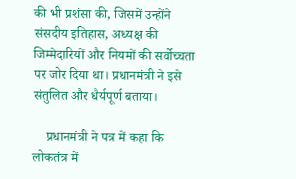की भी प्रशंसा की, जिसमें उन्होंने संसदीय इतिहास, अध्यक्ष की जिम्मेदारियों और नियमों की सर्वोच्चता पर जोर दिया था। प्रधानमंत्री ने इसे संतुलित और धैर्यपूर्ण बताया।

    प्रधानमंत्री ने पत्र में कहा कि लोकतंत्र में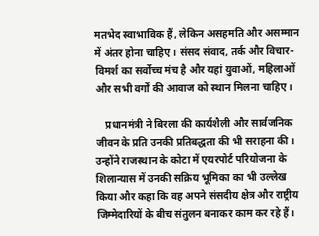मतभेद स्वाभाविक हैं, लेकिन असहमति और असम्मान में अंतर होना चाहिए। संसद संवाद, तर्क और विचार-विमर्श का सर्वोच्च मंच है और यहां युवाओं, महिलाओं और सभी वर्गों की आवाज को स्थान मिलना चाहिए।

    प्रधानमंत्री ने बिरला की कार्यशैली और सार्वजनिक जीवन के प्रति उनकी प्रतिबद्धता की भी सराहना की। उन्होंने राजस्थान के कोटा में एयरपोर्ट परियोजना के शिलान्यास में उनकी सक्रिय भूमिका का भी उल्लेख किया और कहा कि वह अपने संसदीय क्षेत्र और राष्ट्रीय जिम्मेदारियों के बीच संतुलन बनाकर काम कर रहे हैं।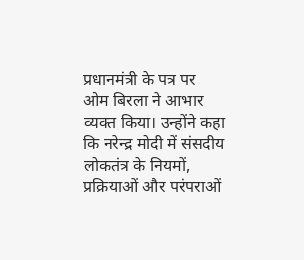प्रधानमंत्री के पत्र पर ओम बिरला ने आभार व्यक्त किया। उन्होंने कहा कि नरेन्द्र मोदी में संसदीय लोकतंत्र के नियमों, प्रक्रियाओं और परंपराओं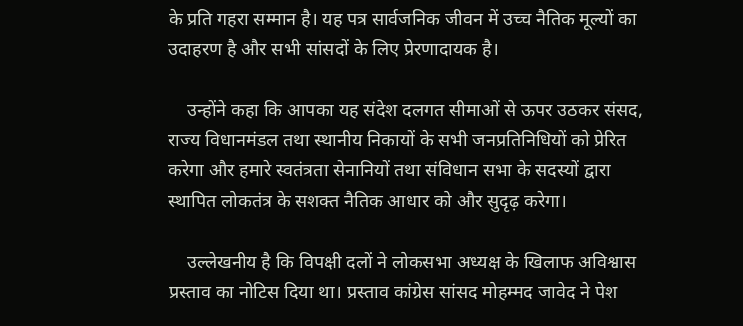के प्रति गहरा सम्मान है। यह पत्र सार्वजनिक जीवन में उच्च नैतिक मूल्यों का उदाहरण है और सभी सांसदों के लिए प्रेरणादायक है।

    उन्होंने कहा कि आपका यह संदेश दलगत सीमाओं से ऊपर उठकर संसद, राज्य विधानमंडल तथा स्थानीय निकायों के सभी जनप्रतिनिधियों को प्रेरित करेगा और हमारे स्वतंत्रता सेनानियों तथा संविधान सभा के सदस्यों द्वारा स्थापित लोकतंत्र के सशक्त नैतिक आधार को और सुदृढ़ करेगा।

    उल्लेखनीय है कि विपक्षी दलों ने लोकसभा अध्यक्ष के खिलाफ अविश्वास प्रस्ताव का नोटिस दिया था। प्रस्ताव कांग्रेस सांसद मोहम्मद जावेद ने पेश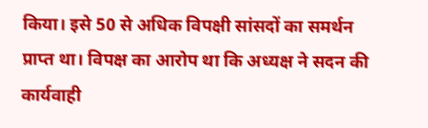किया। इसे 50 से अधिक विपक्षी सांसदों का समर्थन प्राप्त था। विपक्ष का आरोप था कि अध्यक्ष ने सदन की कार्यवाही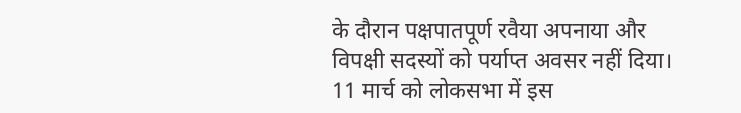के दौरान पक्षपातपूर्ण रवैया अपनाया और विपक्षी सदस्यों को पर्याप्त अवसर नहीं दिया। 11 मार्च को लोकसभा में इस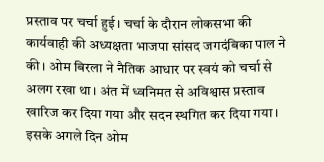प्रस्ताव पर चर्चा हुई। चर्चा के दौरान लोकसभा की कार्यवाही की अध्यक्षता भाजपा सांसद जगदंबिका पाल ने की। ओम बिरला ने नैतिक आधार पर स्वयं को चर्चा से अलग रखा था। अंत में ध्वनिमत से अविश्वास प्रस्ताव खारिज कर दिया गया और सदन स्थगित कर दिया गया। इसके अगले दिन ओम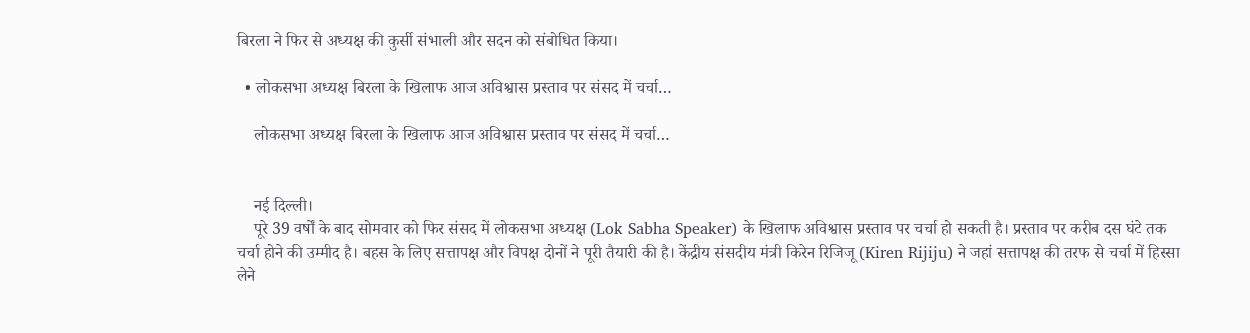बिरला ने फिर से अध्यक्ष की कुर्सी संभाली और सदन को संबोधित किया।

  • लोकसभा अध्यक्ष बिरला के खिलाफ आज अविश्वास प्रस्ताव पर संसद में चर्चा…

    लोकसभा अध्यक्ष बिरला के खिलाफ आज अविश्वास प्रस्ताव पर संसद में चर्चा…


    नई दिल्ली।
    पूरे 39 वर्षों के बाद सोमवार को फिर संसद में लोकसभा अध्यक्ष (Lok Sabha Speaker) के खिलाफ अविश्वास प्रस्ताव पर चर्चा हो सकती है। प्रस्ताव पर करीब दस घंटे तक चर्चा होने की उम्मीद है। बहस के लिए सत्तापक्ष और विपक्ष दोनों ने पूरी तैयारी की है। केंद्रीय संसदीय मंत्री किरेन रिजिजू (Kiren Rijiju) ने जहां सत्तापक्ष की तरफ से चर्चा में हिस्सा लेने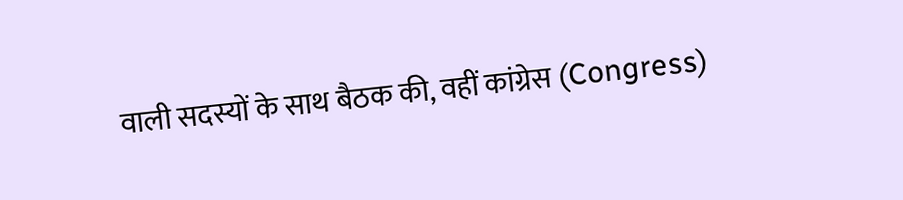वाली सदस्यों के साथ बैठक की, वहीं कांग्रेस (Congress)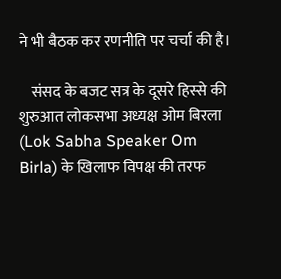ने भी बैठक कर रणनीति पर चर्चा की है।

    संसद के बजट सत्र के दूसरे हिस्से की शुरुआत लोकसभा अध्यक्ष ओम बिरला (Lok Sabha Speaker Om Birla) के खिलाफ विपक्ष की तरफ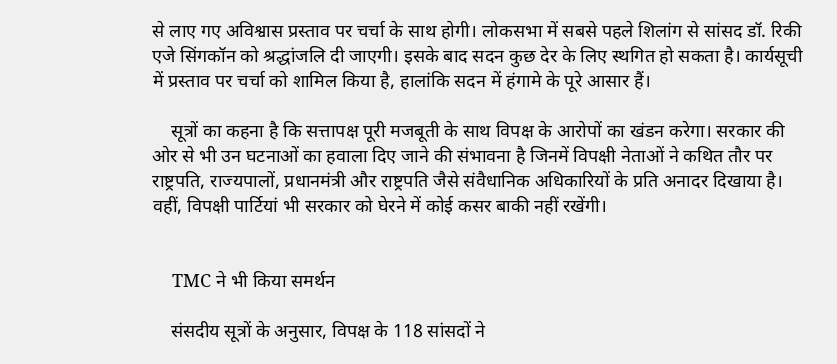से लाए गए अविश्वास प्रस्ताव पर चर्चा के साथ होगी। लोकसभा में सबसे पहले शिलांग से सांसद डॉ. रिकी एजे सिंगकॉन को श्रद्धांजलि दी जाएगी। इसके बाद सदन कुछ देर के लिए स्थगित हो सकता है। कार्यसूची में प्रस्ताव पर चर्चा को शामिल किया है, हालांकि सदन में हंगामे के पूरे आसार हैं।

    सूत्रों का कहना है कि सत्तापक्ष पूरी मजबूती के साथ विपक्ष के आरोपों का खंडन करेगा। सरकार की ओर से भी उन घटनाओं का हवाला दिए जाने की संभावना है जिनमें विपक्षी नेताओं ने कथित तौर पर राष्ट्रपति, राज्यपालों, प्रधानमंत्री और राष्ट्रपति जैसे संवैधानिक अधिकारियों के प्रति अनादर दिखाया है। वहीं, विपक्षी पार्टियां भी सरकार को घेरने में कोई कसर बाकी नहीं रखेंगी।


    TMC ने भी किया समर्थन

    संसदीय सूत्रों के अनुसार, विपक्ष के 118 सांसदों ने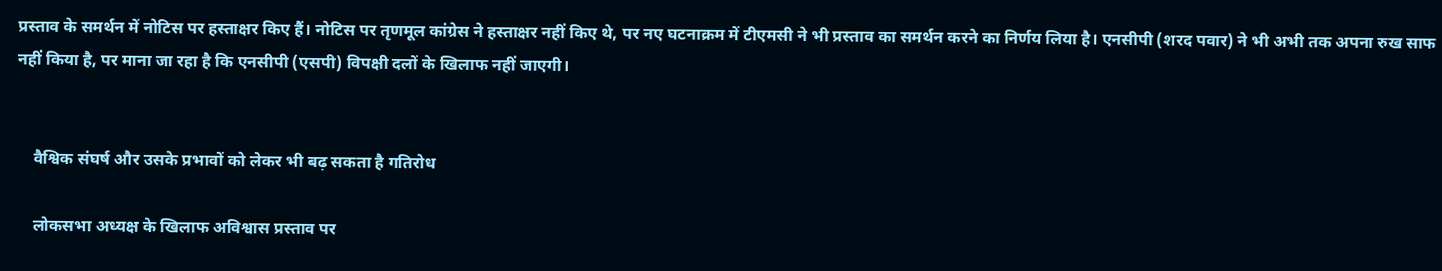प्रस्ताव के समर्थन में नोटिस पर हस्ताक्षर किए हैं। नोटिस पर तृणमूल कांग्रेस ने हस्ताक्षर नहीं किए थे, पर नए घटनाक्रम में टीएमसी ने भी प्रस्ताव का समर्थन करने का निर्णय लिया है। एनसीपी (शरद पवार) ने भी अभी तक अपना रुख साफ नहीं किया है, पर माना जा रहा है कि एनसीपी (एसपी) विपक्षी दलों के खिलाफ नहीं जाएगी।


    वैश्विक संघर्ष और उसके प्रभावों को लेकर भी बढ़ सकता है गतिरोध

    लोकसभा अध्यक्ष के खिलाफ अविश्वास प्रस्ताव पर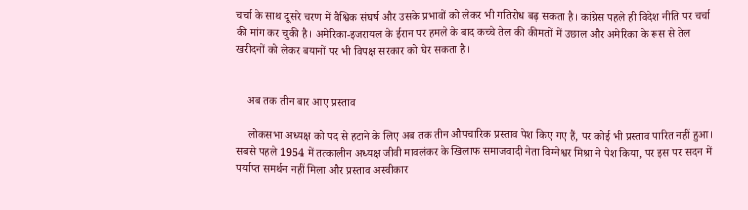चर्चा के साथ दूसरे चरण में वैश्विक संघर्ष और उसके प्रभावों को लेकर भी गतिरोध बढ़ सकता है। कांग्रेस पहले ही विदेश नीति पर चर्चा की मांग कर चुकी है। अमेरिका-इजरायल के ईरान पर हमले के बाद कच्चे तेल की कीमतों में उछाल और अमेरिका के रूस से तेल खरीदनों को लेकर बयानों पर भी विपक्ष सरकार को घेर सकता है।


    अब तक तीन बार आए प्रस्ताव

    लोकसभा अध्यक्ष को पद से हटाने के लिए अब तक तीन औपचारिक प्रस्ताव पेश किए गए हैं, पर कोई भी प्रस्ताव पारित नहीं हुआ। सबसे पहले 1954 में तत्कालीन अध्यक्ष जीवी मावलंकर के खिलाफ समाजवादी नेता विग्नेश्वर मिश्रा ने पेश किया, पर इस पर सदन में पर्याप्त समर्थन नहीं मिला और प्रस्ताव अस्वीकार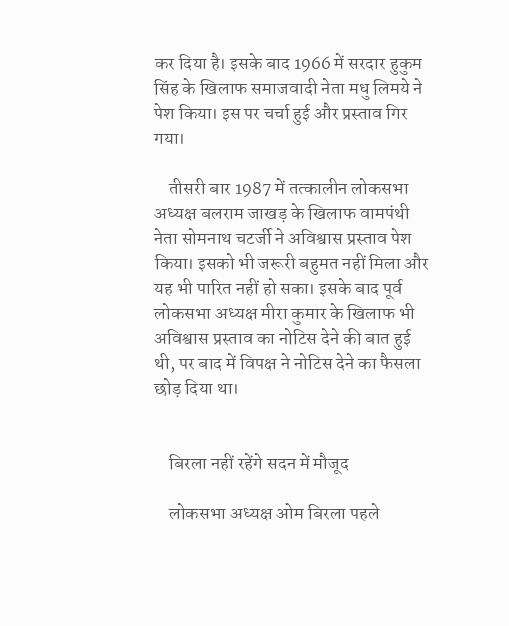कर दिया है। इसके बाद 1966 में सरदार हुकुम सिंह के खिलाफ समाजवादी नेता मधु लिमये ने पेश किया। इस पर चर्चा हुई और प्रस्ताव गिर गया।

    तीसरी बार 1987 में तत्कालीन लोकसभा अध्यक्ष बलराम जाखड़ के खिलाफ वामपंथी नेता सोमनाथ चटर्जी ने अविश्वास प्रस्ताव पेश किया। इसको भी जरूरी बहुमत नहीं मिला और यह भी पारित नहीं हो सका। इसके बाद पूर्व लोकसभा अध्यक्ष मीरा कुमार के खिलाफ भी अविश्वास प्रस्ताव का नोटिस देने की बात हुई थी, पर बाद में विपक्ष ने नोटिस देने का फैसला छोड़ दिया था।


    बिरला नहीं रहेंगे सदन में मौजूद

    लोकसभा अध्यक्ष ओम बिरला पहले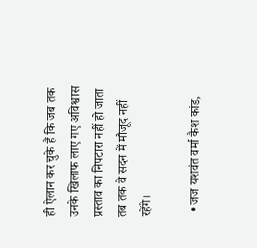ही ऐलान कर चुके हैं कि जब तक उनके खिलाफ लाए गए अविश्वास प्रस्ताव का निपटारा नहीं हो जाता तब तक वे सदन में मौजूद नहीं रहेंगे।

  • जज यशवंत वर्मा कैश कांड,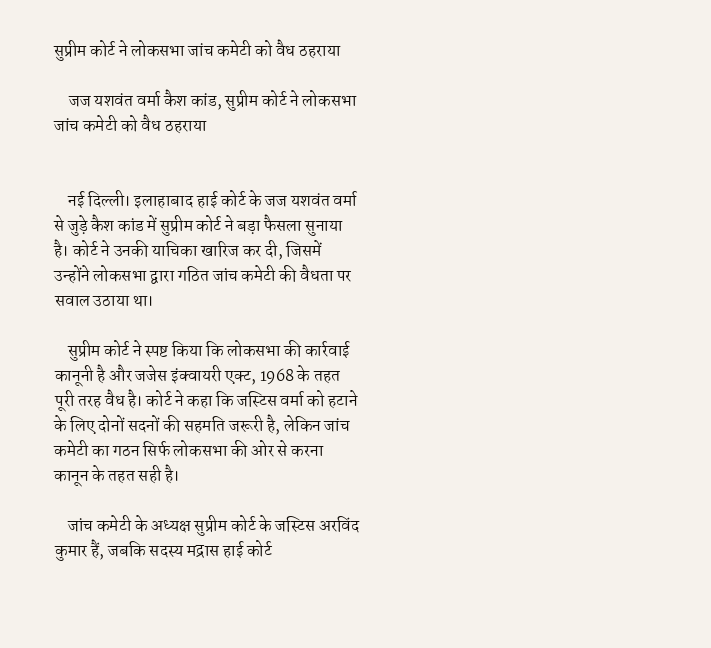सुप्रीम कोर्ट ने लोकसभा जांच कमेटी को वैध ठहराया

    जज यशवंत वर्मा कैश कांड, सुप्रीम कोर्ट ने लोकसभा जांच कमेटी को वैध ठहराया


    नई दिल्ली। इलाहाबाद हाई कोर्ट के जज यशवंत वर्मा से जुड़े कैश कांड में सुप्रीम कोर्ट ने बड़ा फैसला सुनाया है। कोर्ट ने उनकी याचिका खारिज कर दी, जिसमें उन्होंने लोकसभा द्वारा गठित जांच कमेटी की वैधता पर सवाल उठाया था।

    सुप्रीम कोर्ट ने स्पष्ट किया कि लोकसभा की कार्रवाई कानूनी है और जजेस इंक्वायरी एक्ट, 1968 के तहत पूरी तरह वैध है। कोर्ट ने कहा कि जस्टिस वर्मा को हटाने के लिए दोनों सदनों की सहमति जरूरी है, लेकिन जांच कमेटी का गठन सिर्फ लोकसभा की ओर से करना कानून के तहत सही है।

    जांच कमेटी के अध्यक्ष सुप्रीम कोर्ट के जस्टिस अरविंद कुमार हैं, जबकि सदस्य मद्रास हाई कोर्ट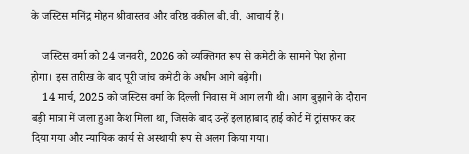के जस्टिस मनिंद्र मोहन श्रीवास्तव और वरिष्ठ वकील बी.वी. आचार्य हैं।

    जस्टिस वर्मा को 24 जनवरी, 2026 को व्यक्तिगत रूप से कमेटी के सामने पेश होना होगा। इस तारीख के बाद पूरी जांच कमेटी के अधीन आगे बढ़ेगी।
    14 मार्च, 2025 को जस्टिस वर्मा के दिल्ली निवास में आग लगी थी। आग बुझाने के दौरान बड़ी मात्रा में जला हुआ कैश मिला था, जिसके बाद उन्हें इलाहाबाद हाई कोर्ट में ट्रांसफर कर दिया गया और न्यायिक कार्य से अस्थायी रूप से अलग किया गया।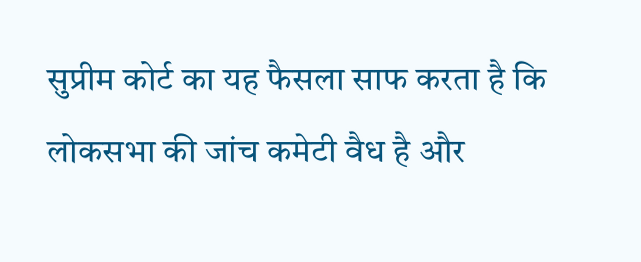सुप्रीम कोर्ट का यह फैसला साफ करता है कि लोकसभा की जांच कमेटी वैध है और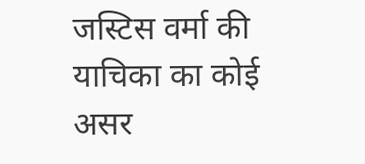जस्टिस वर्मा की याचिका का कोई असर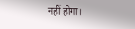नहीं होगा।